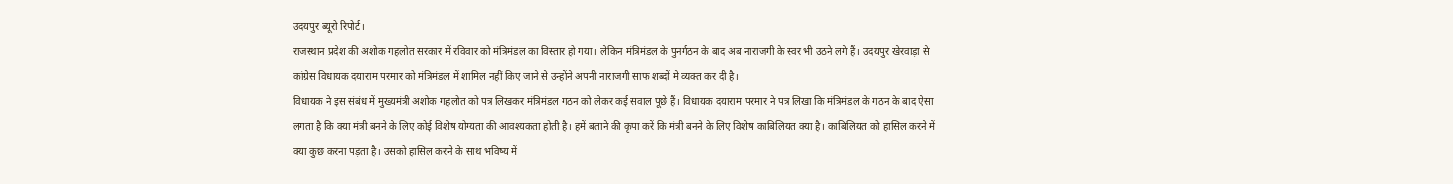उदयपुर ब्यूरो रिपोर्ट।
राजस्थान प्रदेश की अशोक गहलोत सरकार में रविवार को मंत्रिमंडल का विस्तार हो गया। लेकिन मंत्रिमंडल के पुनर्गठन के बाद अब नाराजगी के स्वर भी उठने लगे हैं। उदयपुर खेरवाड़ा से कांग्रेस विधायक दयाराम परमार को मंत्रिमंडल में शामिल नहीं किए जाने से उन्होंने अपनी नाराजगी साफ शब्दों मे व्यक्त कर दी है।
विधायक ने इस संबंध में मुख्यमंत्री अशोक गहलोत को पत्र लिखकर मंत्रिमंडल गठन को लेकर कई सवाल पूछे हैं। विधायक दयाराम परमार ने पत्र लिखा कि मंत्रिमंडल के गठन के बाद ऐसा लगता है कि क्या मंत्री बनने के लिए कोई विशेष योग्यता की आवश्यकता होती है। हमें बताने की कृपा करें कि मंत्री बनने के लिए विशेष काबिलियत क्या है। काबिलियत को हासिल करने में क्या कुछ करना पड़ता है। उसको हासिल करने के साथ भविष्य में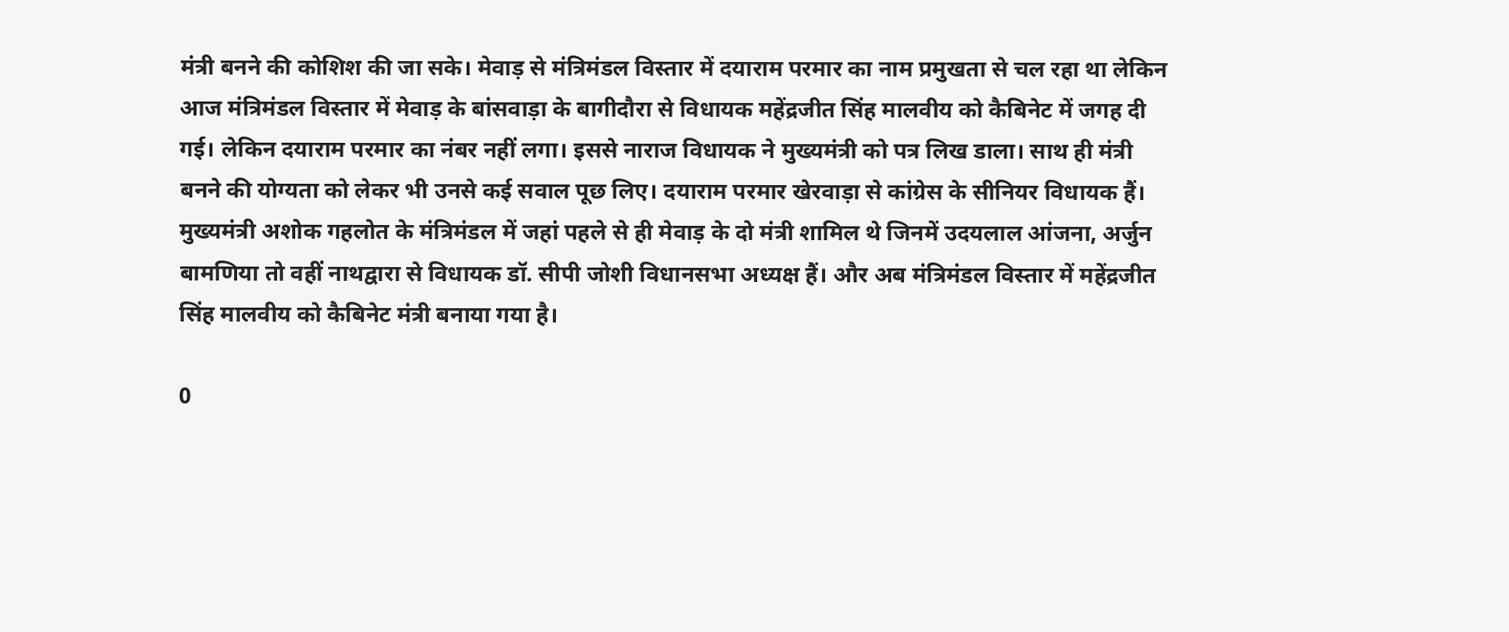मंत्री बनने की कोशिश की जा सके। मेवाड़ से मंत्रिमंडल विस्तार में दयाराम परमार का नाम प्रमुखता से चल रहा था लेकिन आज मंत्रिमंडल विस्तार में मेवाड़ के बांसवाड़ा के बागीदौरा से विधायक महेंद्रजीत सिंह मालवीय को कैबिनेट में जगह दी गई। लेकिन दयाराम परमार का नंबर नहीं लगा। इससे नाराज विधायक ने मुख्यमंत्री को पत्र लिख डाला। साथ ही मंत्री बनने की योग्यता को लेकर भी उनसे कई सवाल पूछ लिए। दयाराम परमार खेरवाड़ा से कांग्रेस के सीनियर विधायक हैं। मुख्यमंत्री अशोक गहलोत के मंत्रिमंडल में जहां पहले से ही मेवाड़ के दो मंत्री शामिल थे जिनमें उदयलाल आंजना, अर्जुन बामणिया तो वहीं नाथद्वारा से विधायक डॉ. सीपी जोशी विधानसभा अध्यक्ष हैं। और अब मंत्रिमंडल विस्तार में महेंद्रजीत सिंह मालवीय को कैबिनेट मंत्री बनाया गया है।

0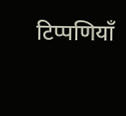टिप्पणियाँ